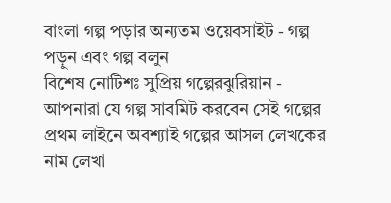বাংলা গল্প পড়ার অন্যতম ওয়েবসাইট - গল্প পড়ুন এবং গল্প বলুন
বিশেষ নোটিশঃ সুপ্রিয় গল্পেরঝুরিয়ান - আপনারা যে গল্প সাবমিট করবেন সেই গল্পের প্রথম লাইনে অবশ্যাই গল্পের আসল লেখকের নাম লেখা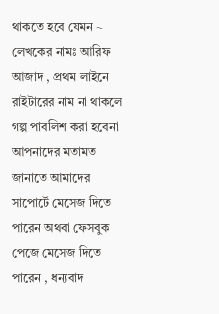থাকতে হবে যেমন ~ লেখকের নামঃ আরিফ আজাদ , প্রথম লাইনে রাইটারের নাম না থাকলে গল্প পাবলিশ করা হবেনা
আপনাদের মতামত জানাতে আমাদের সাপোর্টে মেসেজ দিতে পারেন অথবা ফেসবুক পেজে মেসেজ দিতে পারেন , ধন্যবাদ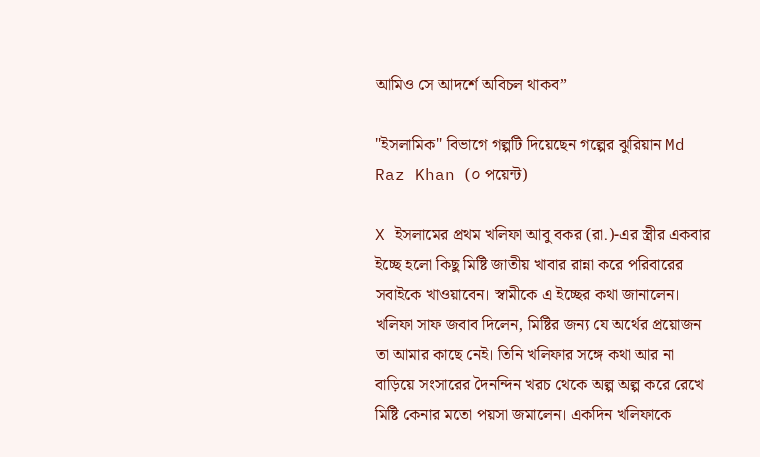আমিও সে আদর্শে অবিচল থাকব”

"ইসলামিক" বিভাগে গল্পটি দিয়েছেন গল্পের ঝুরিয়ান Md Raz Khan (০ পয়েন্ট)

X ইসলামের প্রথম খলিফা আবু বকর (রা.)-এর স্ত্রীর একবার ইচ্ছে হলো কিছু মিষ্টি জাতীয় খাবার রান্না করে পরিবারের সবাইকে খাওয়াবেন। স্বামীকে এ ইচ্ছের কথা জানালেন। খলিফা সাফ জবাব দিলেন, মিষ্টির জন্য যে অর্থের প্রয়োজন তা আমার কাছে নেই। তিনি খলিফার সঙ্গে কথা আর না বাড়িয়ে সংসারের দৈনন্দিন খরচ থেকে অল্প অল্প করে রেখে মিষ্টি কেনার মতো পয়সা জমালেন। একদিন খলিফাকে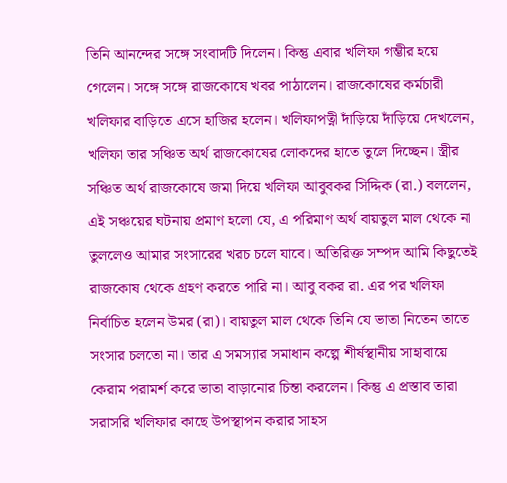তিনি আনন্দের সঙ্গে সংবাদটি দিলেন। কিন্তু এবার খলিফা গম্ভীর হয়ে গেলেন। সঙ্গে সঙ্গে রাজকোষে খবর পাঠালেন। রাজকোষের কর্মচারী খলিফার বাড়িতে এসে হাজির হলেন। খলিফাপত্নী দাঁড়িয়ে দাঁড়িয়ে দেখলেন, খলিফা তার সঞ্চিত অর্থ রাজকোষের লোকদের হাতে তুলে দিচ্ছেন। স্ত্রীর সঞ্চিত অর্থ রাজকোষে জমা দিয়ে খলিফা আবুবকর সিদ্দিক (রা.) বললেন, এই সঞ্চয়ের ঘটনায় প্রমাণ হলো যে, এ পরিমাণ অর্থ বায়তুল মাল থেকে না তুললেও আমার সংসারের খরচ চলে যাবে। অতিরিক্ত সম্পদ আমি কিছুতেই রাজকোষ থেকে গ্রহণ করতে পারি না। আবু বকর রা. এর পর খলিফা নির্বাচিত হলেন উমর (রা)। বায়তুল মাল থেকে তিনি যে ভাতা নিতেন তাতে সংসার চলতো না। তার এ সমস্যার সমাধান কল্পে শীর্ষস্থানীয় সাহাবায়ে কেরাম পরামর্শ করে ভাতা বাড়ানোর চিন্তা করলেন। কিন্তু এ প্রস্তাব তারা সরাসরি খলিফার কাছে উপস্থাপন করার সাহস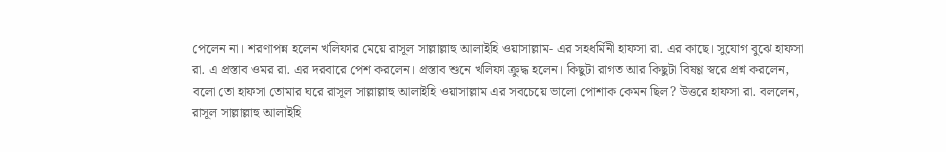পেলেন না। শরণাপন্ন হলেন খলিফার মেয়ে রাসূল সাল্লাল্লাহু আলাইহি ওয়াসাল্লাম- এর সহধর্মিনী হাফসা রা. এর কাছে। সুযোগ বুঝে হাফসা রা. এ প্রস্তাব ওমর রা. এর দরবারে পেশ করলেন। প্রস্তাব শুনে খলিফা ক্রুদ্ধ হলেন। কিছুটা রাগত আর কিছুটা বিষণ্ণ স্বরে প্রশ্ন করলেন, বলো তো হাফসা তোমার ঘরে রাসূল সাল্লাল্লাহু আলাইহি ওয়াসাল্লাম এর সবচেয়ে ভালো পোশাক কেমন ছিল? উত্তরে হাফসা রা. বললেন, রাসূল সাল্লাল্লাহু আলাইহি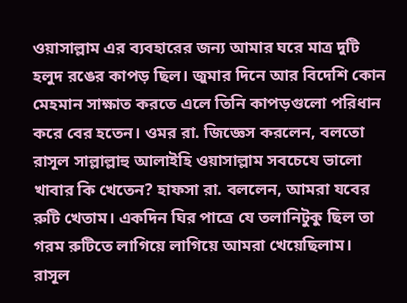ওয়াসাল্লাম এর ব্যবহারের জন্য আমার ঘরে মাত্র দুটি হলুদ রঙের কাপড় ছিল। জুমার দিনে আর বিদেশি কোন মেহমান সাক্ষাত করতে এলে তিনি কাপড়গুলো পরিধান করে বের হতেন। ওমর রা. জিজ্ঞেস করলেন, বলতো রাসূল সাল্লাল্লাহু আলাইহি ওয়াসাল্লাম সবচেযে ভালো খাবার কি খেতেন? হাফসা রা. বললেন, আমরা যবের রুটি খেতাম। একদিন ঘির পাত্রে যে তলানিটুকু ছিল তা গরম রুটিতে লাগিয়ে লাগিয়ে আমরা খেয়েছিলাম। রাসূল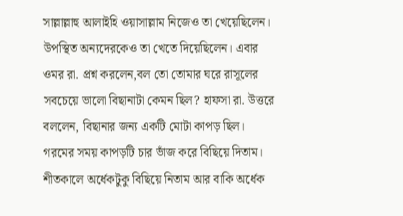সাল্লাল্লাহু আলাইহি ওয়াসাল্লাম নিজেও তা খেয়েছিলেন। উপস্থিত অন্যদেরকেও তা খেতে দিয়েছিলেন। এবার ওমর রা. প্রশ্ন করলেন,বল তো তোমার ঘরে রাসূলের সবচেয়ে ভালো বিছানাটা কেমন ছিল? হাফসা রা. উত্তরে বললেন, বিছানার জন্য একটি মোটা কাপড় ছিল। গরমের সময় কাপড়টি চার ভাঁজ করে বিছিয়ে দিতাম। শীতকালে অর্ধেকটুকু বিছিয়ে নিতাম আর বাকি অর্ধেক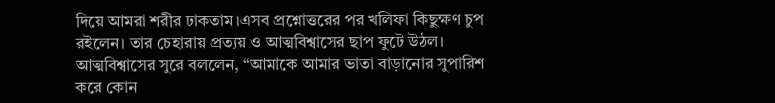দিয়ে আমরা শরীর ঢাকতাম।এসব প্রশ্নোত্তরের পর খলিফা কিছুক্ষণ চুপ রইলেন। তার চেহারায় প্রত্যয় ও আত্মবিশ্বাসের ছাপ ফুটে উঠল। আত্মবিশ্বাসের সুরে বললেন, “আমাকে আমার ভাতা বাড়ানোর সুপারিশ করে কোন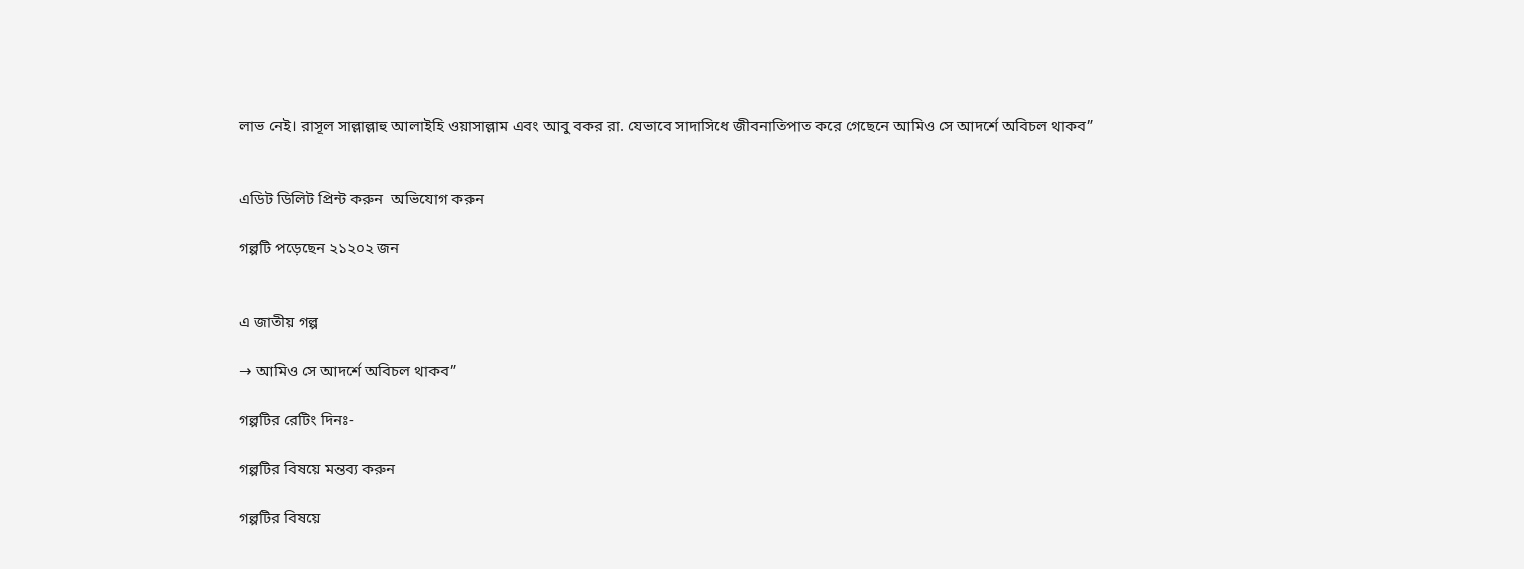লাভ নেই। রাসূল সাল্লাল্লাহু আলাইহি ওয়াসাল্লাম এবং আবু বকর রা. যেভাবে সাদাসিধে জীবনাতিপাত করে গেছেনে আমিও সে আদর্শে অবিচল থাকব”


এডিট ডিলিট প্রিন্ট করুন  অভিযোগ করুন

গল্পটি পড়েছেন ২১২০২ জন


এ জাতীয় গল্প

→ আমিও সে আদর্শে অবিচল থাকব”

গল্পটির রেটিং দিনঃ-

গল্পটির বিষয়ে মন্তব্য করুন

গল্পটির বিষয়ে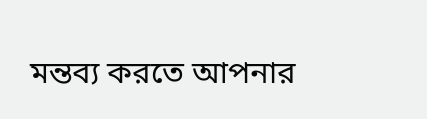মন্তব্য করতে আপনার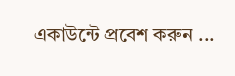একাউন্টে প্রবেশ করুন ...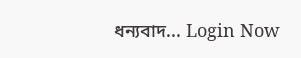ধন্যবাদ... Login Now